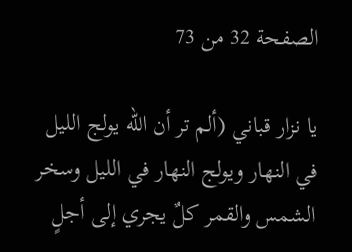الصفحة 32 من 73

يا نزار قباني (ألم تر أن الله يولج الليل في النهار ويولج النهار في الليل وسخر الشمس والقمر كلٌ يجري إلى أجلٍ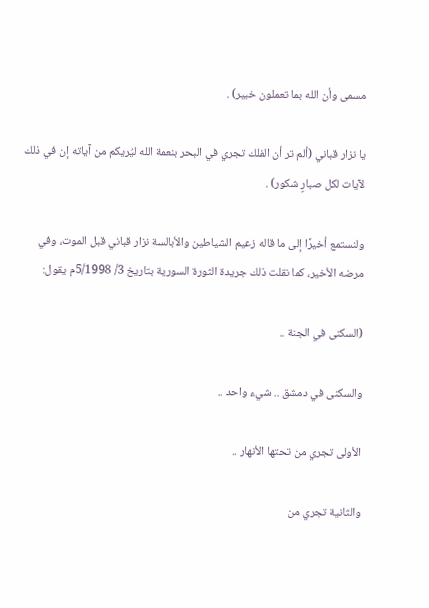مسمى وأن الله بما تعملون خبير) .

يا نزار قباني (ألم تر أن الفلك تجري في البحر بنعمة الله ليُريكم من آياته إن في ذلك لآيات لكل صبارٍ شكور) .

ولنستمع أخيرًا إلى ما قاله زعيم الشياطين والأبالسة نزار قباني قبل الموت، وفي مرضه الأخير، كما نقلت ذلك جريدة الثورة السورية بتاريخ 3/ 5/1998م يقول:

(السكنى في الجنة ..

والسكنى في دمشق .. شيء واحد ..

الأولى تجري من تحتها الأنهار ..

والثانية تجري من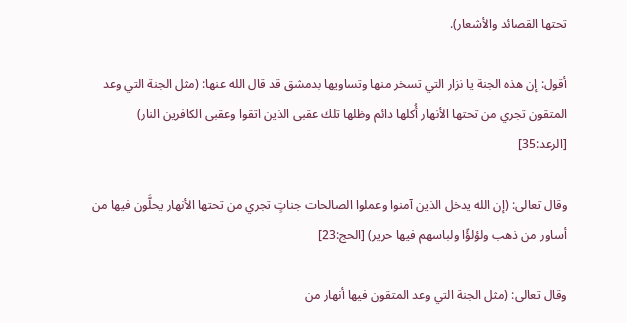تحتها القصائد والأشعار).

أقول: إن هذه الجنة يا نزار التي تسخر منها وتساويها بدمشق قد قال الله عنها: (مثل الجنة التي وعد المتقون تجري من تحتها الأنهار أُكلها دائم وظلها تلك عقبى الذين اتقوا وعقبى الكافرين النار) [الرعد:35]

وقال تعالى: (إن الله يدخل الذين آمنوا وعملوا الصالحات جناتٍ تجري من تحتها الأنهار يحلَّون فيها من أساور من ذهب ولؤلؤًا ولباسهم فيها حرير) [الحج:23]

وقال تعالى: (مثل الجنة التي وعد المتقون فيها أنهار من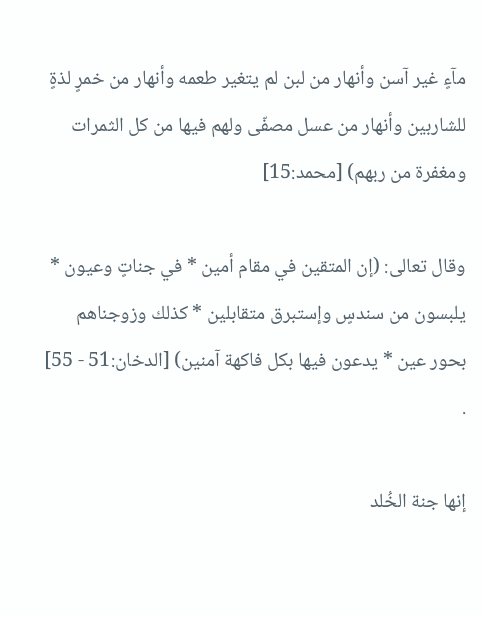مآءٍ غير آسن وأنهار من لبن لم يتغير طعمه وأنهار من خمرٍ لذةٍ للشاربين وأنهار من عسل مصفّى ولهم فيها من كل الثمرات ومغفرة من ربهم) [محمد:15]

وقال تعالى: (إن المتقين في مقام أمين * في جناتٍ وعيون * يلبسون من سندسٍ وإستبرق متقابلين * كذلك وزوجناهم بحور عين * يدعون فيها بكل فاكهة آمنين) [الدخان:51 - 55] .

إنها جنة الخُلد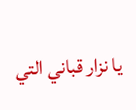يا نزار قباني التي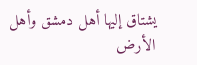يشتاق إليها أهل دمشق وأهل الأرض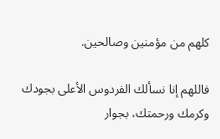كلهم من مؤمنين وصالحين.

فاللهم إنا نسألك الفردوس الأعلى بجودك وكرمك ورحمتك، بجوار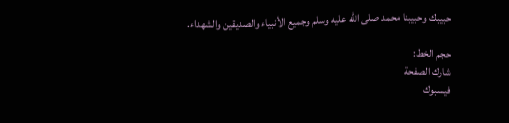حبيبك وحبيبنا محمد صلى الله عليه وسلم وجميع الأنبياء والصديقين والشهداء.

حجم الخط:
شارك الصفحة
فيسبوك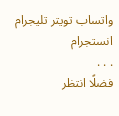واتساب تويتر تليجرام انستجرام
. . .
فضلًا انتظر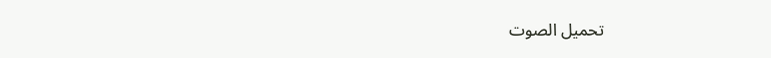تحميل الصوت